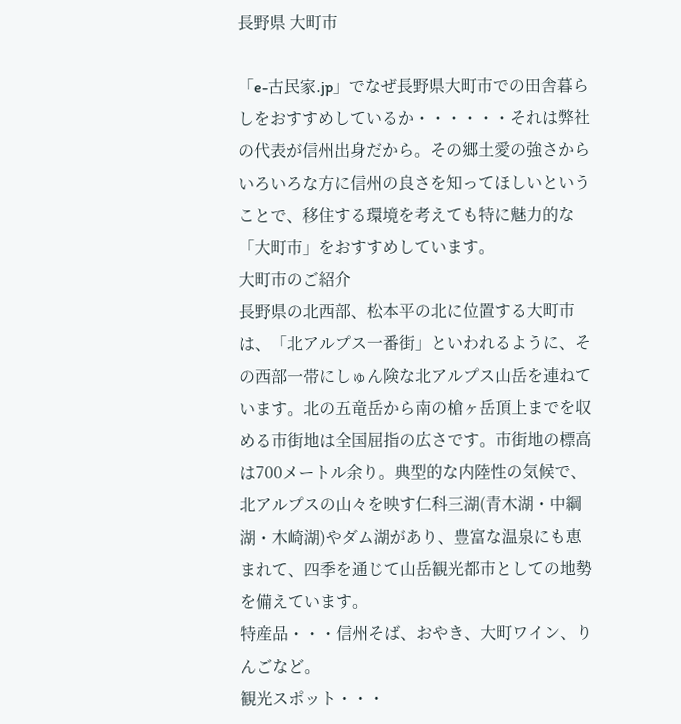長野県 大町市

「e-古民家.jp」でなぜ長野県大町市での田舎暮らしをおすすめしているか・・・・・・それは弊社の代表が信州出身だから。その郷土愛の強さからいろいろな方に信州の良さを知ってほしいということで、移住する環境を考えても特に魅力的な「大町市」をおすすめしています。
大町市のご紹介
長野県の北西部、松本平の北に位置する大町市は、「北アルプス一番街」といわれるように、その西部一帯にしゅん険な北アルプス山岳を連ねています。北の五竜岳から南の槍ヶ岳頂上までを収める市街地は全国屈指の広さです。市街地の標高は700メートル余り。典型的な内陸性の気候で、北アルプスの山々を映す仁科三湖(青木湖・中綱湖・木崎湖)やダム湖があり、豊富な温泉にも恵まれて、四季を通じて山岳観光都市としての地勢を備えています。
特産品・・・信州そば、おやき、大町ワイン、りんごなど。
観光スポット・・・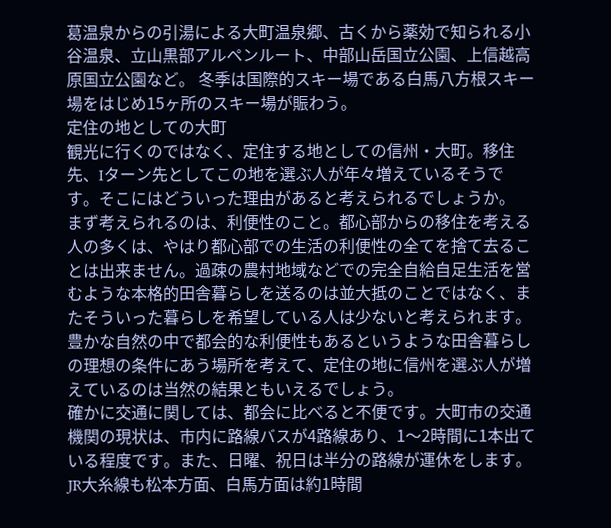葛温泉からの引湯による大町温泉郷、古くから薬効で知られる小谷温泉、立山黒部アルペンルート、中部山岳国立公園、上信越高原国立公園など。 冬季は国際的スキー場である白馬八方根スキー場をはじめ15ヶ所のスキー場が賑わう。
定住の地としての大町
観光に行くのではなく、定住する地としての信州・大町。移住先、Iターン先としてこの地を選ぶ人が年々増えているそうです。そこにはどういった理由があると考えられるでしょうか。
まず考えられるのは、利便性のこと。都心部からの移住を考える人の多くは、やはり都心部での生活の利便性の全てを捨て去ることは出来ません。過疎の農村地域などでの完全自給自足生活を営むような本格的田舎暮らしを送るのは並大抵のことではなく、またそういった暮らしを希望している人は少ないと考えられます。豊かな自然の中で都会的な利便性もあるというような田舎暮らしの理想の条件にあう場所を考えて、定住の地に信州を選ぶ人が増えているのは当然の結果ともいえるでしょう。
確かに交通に関しては、都会に比べると不便です。大町市の交通機関の現状は、市内に路線バスが4路線あり、1〜2時間に1本出ている程度です。また、日曜、祝日は半分の路線が運休をします。JR大糸線も松本方面、白馬方面は約1時間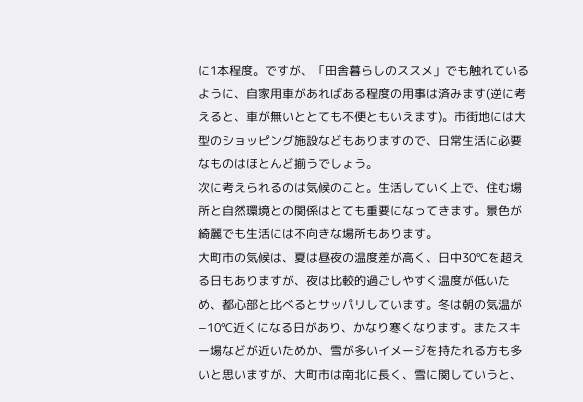に1本程度。ですが、「田舎暮らしのススメ」でも触れているように、自家用車があればある程度の用事は済みます(逆に考えると、車が無いととても不便ともいえます)。市街地には大型のショッピング施設などもありますので、日常生活に必要なものはほとんど揃うでしょう。
次に考えられるのは気候のこと。生活していく上で、住む場所と自然環境との関係はとても重要になってきます。景色が綺麗でも生活には不向きな場所もあります。
大町市の気候は、夏は昼夜の温度差が高く、日中30℃を超える日もありますが、夜は比較的過ごしやすく温度が低いため、都心部と比べるとサッパリしています。冬は朝の気温が−10℃近くになる日があり、かなり寒くなります。またスキー場などが近いためか、雪が多いイメージを持たれる方も多いと思いますが、大町市は南北に長く、雪に関していうと、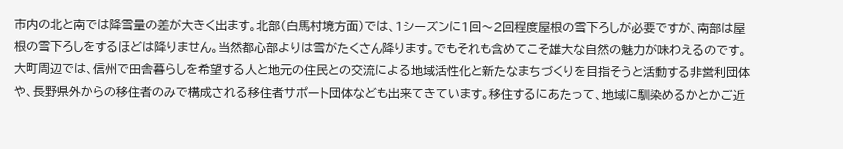市内の北と南では降雪量の差が大きく出ます。北部(白馬村境方面)では、1シーズンに1回〜2回程度屋根の雪下ろしが必要ですが、南部は屋根の雪下ろしをするほどは降りません。当然都心部よりは雪がたくさん降ります。でもそれも含めてこそ雄大な自然の魅力が味わえるのです。
大町周辺では、信州で田舎暮らしを希望する人と地元の住民との交流による地域活性化と新たなまちづくりを目指そうと活動する非営利団体や、長野県外からの移住者のみで構成される移住者サポート団体なども出来てきています。移住するにあたって、地域に馴染めるかとかご近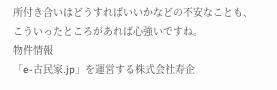所付き合いはどうすればいいかなどの不安なことも、こういったところがあれば心強いですね。
物件情報
「e-古民家.jp」を運営する株式会社寿企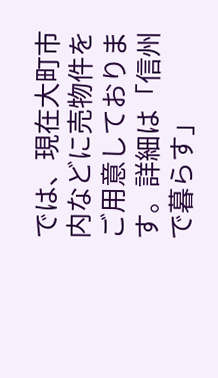では、現在大町市内などに売物件をご用意しております。詳細は「信州で暮らす」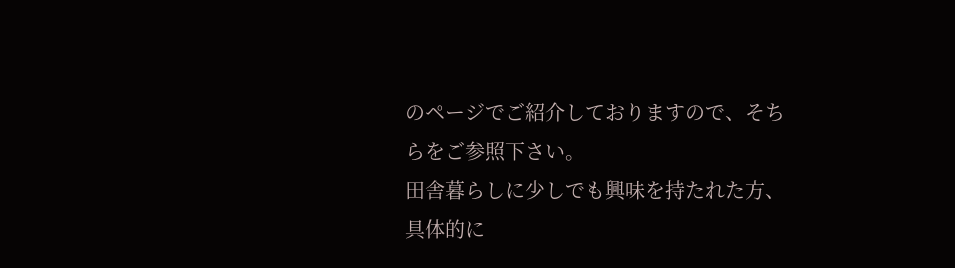のページでご紹介しておりますので、そちらをご参照下さい。
田舎暮らしに少しでも興味を持たれた方、具体的に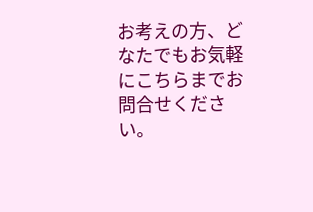お考えの方、どなたでもお気軽にこちらまでお問合せください。